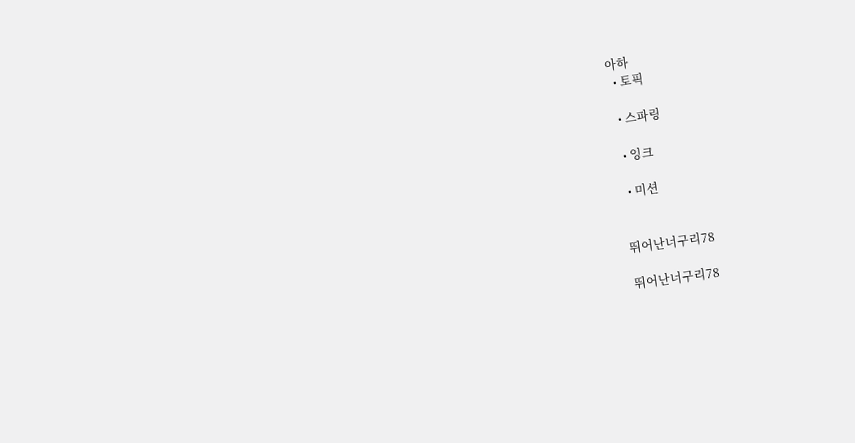아하
  • 토픽

  • 스파링

  • 잉크

  • 미션


뛰어난너구리78

뛰어난너구리78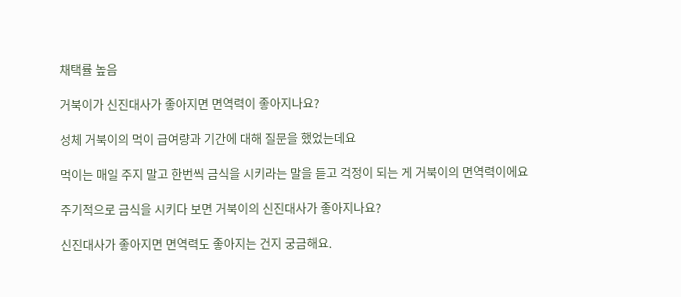채택률 높음

거북이가 신진대사가 좋아지면 면역력이 좋아지나요?

성체 거북이의 먹이 급여량과 기간에 대해 질문을 했었는데요

먹이는 매일 주지 말고 한번씩 금식을 시키라는 말을 듣고 걱정이 되는 게 거북이의 면역력이에요

주기적으로 금식을 시키다 보면 거북이의 신진대사가 좋아지나요?

신진대사가 좋아지면 면역력도 좋아지는 건지 궁금해요.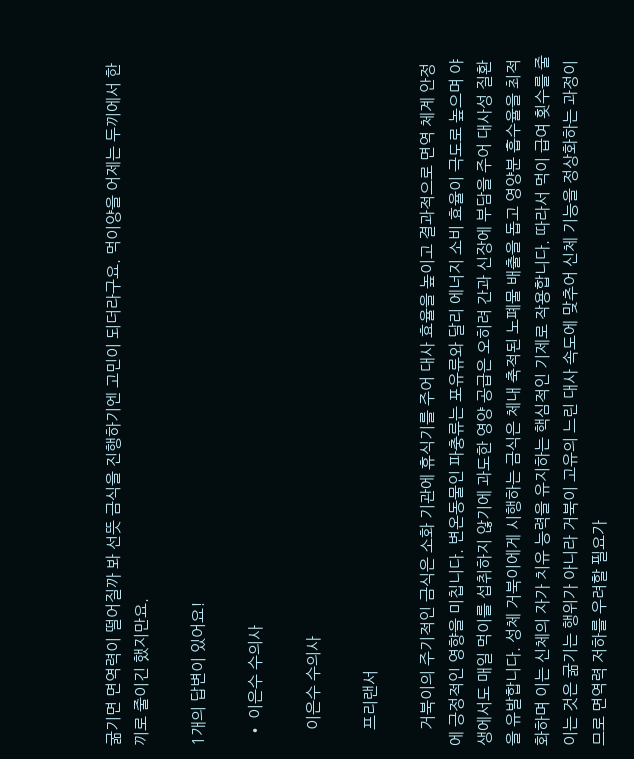굶기면 면역력이 떨어질까 봐 선뜻 금식을 진행하기엔 고민이 되더라구요. 먹이양을 어제는 두끼에서 한끼로 줄이긴 했지만요.

1개의 답변이 있어요!

  • 이은수 수의사

    이은수 수의사

    프리랜서

    거북이의 주기적인 금식은 소화 기관에 휴식기를 주어 대사 효율을 높이고 결과적으로 면역 체계 안정에 긍정적인 영향을 미칩니다. 변온동물인 파충류는 포유류와 달리 에너지 소비 효율이 극도로 높으며 야생에서도 매일 먹이를 섭취하지 않기에 과도한 영양 공급은 오히려 간과 신장에 부담을 주어 대사성 질환을 유발합니다. 성체 거북이에게 시행하는 금식은 체내 축적된 노폐물 배출을 돕고 영양분 흡수율을 최적화하며 이는 신체의 자가 치유 능력을 유지하는 핵심적인 기제로 작용합니다. 따라서 먹이 급여 횟수를 줄이는 것은 굶기는 행위가 아니라 거북이 고유의 느린 대사 속도에 맞추어 신체 기능을 정상화하는 과정이므로 면역력 저하를 우려할 필요가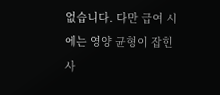없습니다. 다만 급여 시에는 영양 균형이 잡힌 사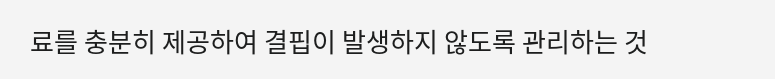료를 충분히 제공하여 결핍이 발생하지 않도록 관리하는 것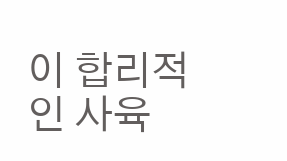이 합리적인 사육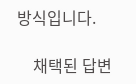방식입니다.

    채택된 답변